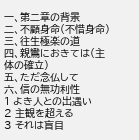一、第二章の背景
二、不顧身命(不惜身命)
三、往生極楽の道
四、親鸞におきては(主体の確立)
五、ただ念仏して
六、信の無功利性
1 よき人との出遇い
2 主観を超える
3 それは盲目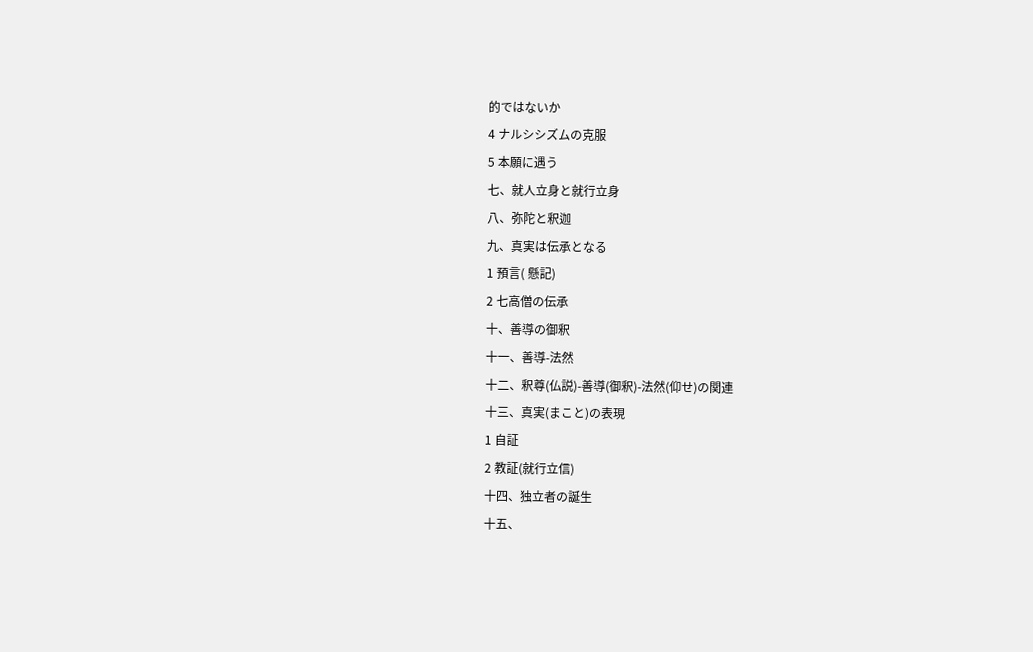的ではないか
4 ナルシシズムの克服
5 本願に遇う
七、就人立身と就行立身
八、弥陀と釈迦
九、真実は伝承となる
1 預言( 懸記)
2 七高僧の伝承
十、善導の御釈
十一、善導-法然
十二、釈尊(仏説)-善導(御釈)-法然(仰せ)の関連
十三、真実(まこと)の表現
1 自証
2 教証(就行立信)
十四、独立者の誕生
十五、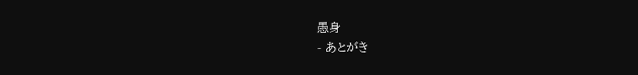愚身
- あとがき